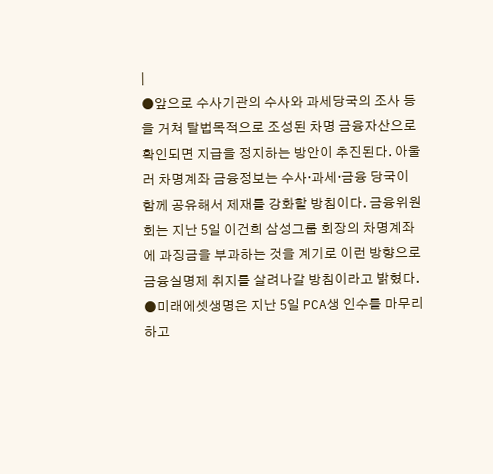|
●앞으로 수사기관의 수사와 과세당국의 조사 등을 거쳐 탈법목적으로 조성된 차명 금융자산으로 확인되면 지급을 정지하는 방안이 추진된다. 아울러 차명계좌 금융정보는 수사·과세·금융 당국이 함께 공유해서 제재를 강화할 방침이다. 금융위원회는 지난 5일 이건희 삼성그룹 회장의 차명계좌에 과징금을 부과하는 것을 계기로 이런 방향으로 금융실명제 취지를 살려나갈 방침이라고 밝혔다.
●미래에셋생명은 지난 5일 PCA생 인수를 마무리하고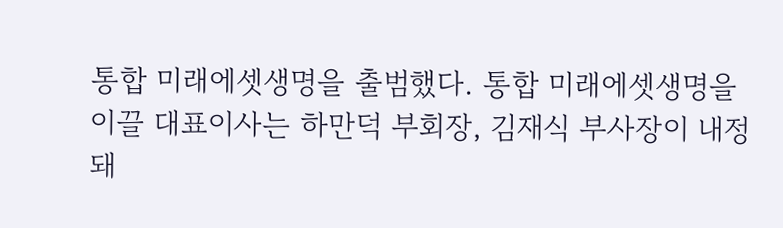통합 미래에셋생명을 출범했다. 통합 미래에셋생명을 이끌 대표이사는 하만덕 부회장, 김재식 부사장이 내정돼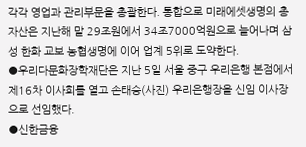각각 영업과 관리부문을 총괄한다. 통합으로 미래에셋생명의 총자산은 지난해 말 29조원에서 34조7000억원으로 늘어나며 삼성 한화 교보 농협생명에 이어 업계 5위로 도약한다.
●우리다문화장학재단은 지난 5일 서울 중구 우리은행 본점에서 제16차 이사회를 열고 손태승(사진) 우리은행장을 신임 이사장으로 선임했다.
●신한금융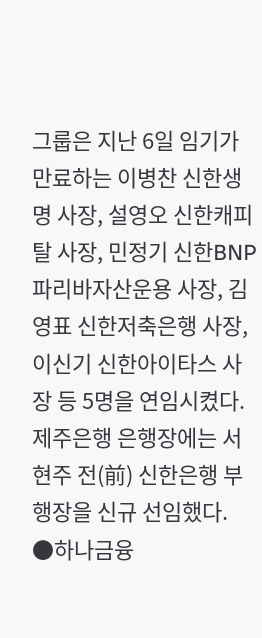그룹은 지난 6일 임기가 만료하는 이병찬 신한생명 사장, 설영오 신한캐피탈 사장, 민정기 신한BNP파리바자산운용 사장, 김영표 신한저축은행 사장, 이신기 신한아이타스 사장 등 5명을 연임시켰다. 제주은행 은행장에는 서현주 전(前) 신한은행 부행장을 신규 선임했다.
●하나금융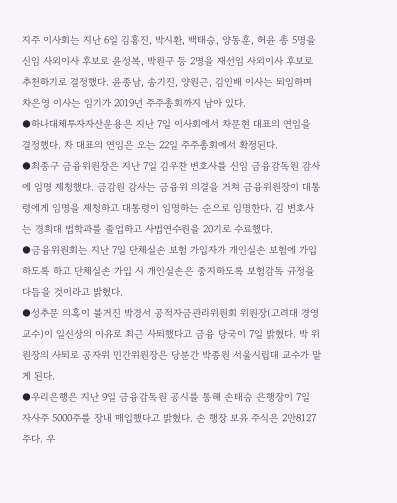지주 이사회는 지난 6일 김홍진, 박시환, 백태승, 양동훈, 허윤 총 5명을 신임 사외이사 후보로 윤성복, 박원구 등 2명을 재선임 사외이사 후보로 추천하기로 결정했다. 윤종남, 송기진, 양원근, 김인배 이사는 퇴임하며 차은영 이사는 임기가 2019년 주주총회까지 남아 있다.
●하나대체투자자산운용은 지난 7일 이사회에서 차문현 대표의 연임을 결정했다. 차 대표의 연임은 오는 22일 주주총회에서 확정된다.
●최종구 금융위원장은 지난 7일 김우찬 변호사를 신임 금융감독원 감사에 임명 제청했다. 금감원 감사는 금융위 의결을 거쳐 금융위원장이 대통령에게 임명을 제청하고 대통령이 임명하는 순으로 임명한다. 김 변호사는 경희대 법학과를 졸업하고 사법연수원을 20기로 수료했다.
●금융위원회는 지난 7일 단체실손 보험 가입자가 개인실손 보험에 가입하도록 하고 단체실손 가입 시 개인실손은 중지하도록 보험감독 규정을 다듬을 것이라고 밝혔다.
●성추문 의혹이 불거진 박경서 공적자금관리위원회 위원장(고려대 경영 교수)이 일신상의 이유로 최근 사퇴했다고 금융 당국이 7일 밝혔다. 박 위원장의 사퇴로 공자위 민간위원장은 당분간 박종원 서울시립대 교수가 맡게 된다.
●우리은행은 지난 9일 금융감독원 공시를 통해 손태승 은행장이 7일 자사주 5000주를 장내 매입했다고 밝혔다. 손 행장 보유 주식은 2만8127주다. 우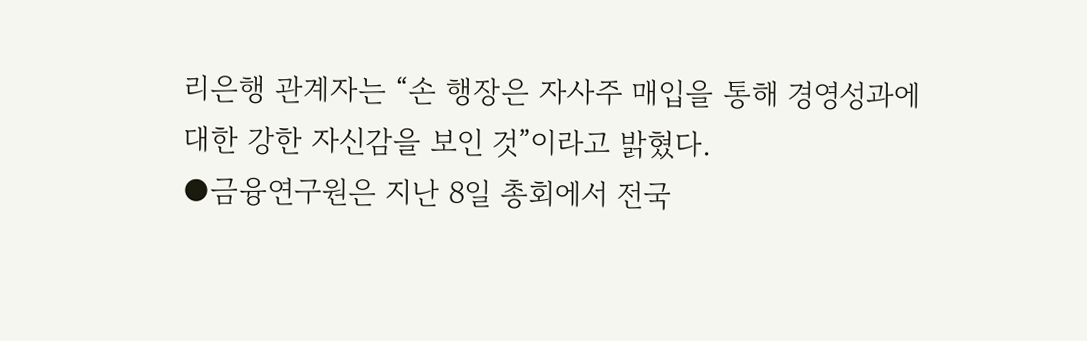리은행 관계자는 “손 행장은 자사주 매입을 통해 경영성과에 대한 강한 자신감을 보인 것”이라고 밝혔다.
●금융연구원은 지난 8일 총회에서 전국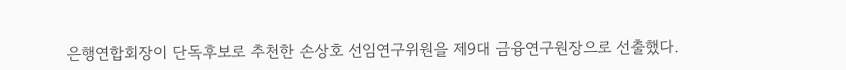은행연합회장이 단독후보로 추천한 손상호 선임연구위원을 제9대 금융연구원장으로 선출했다.